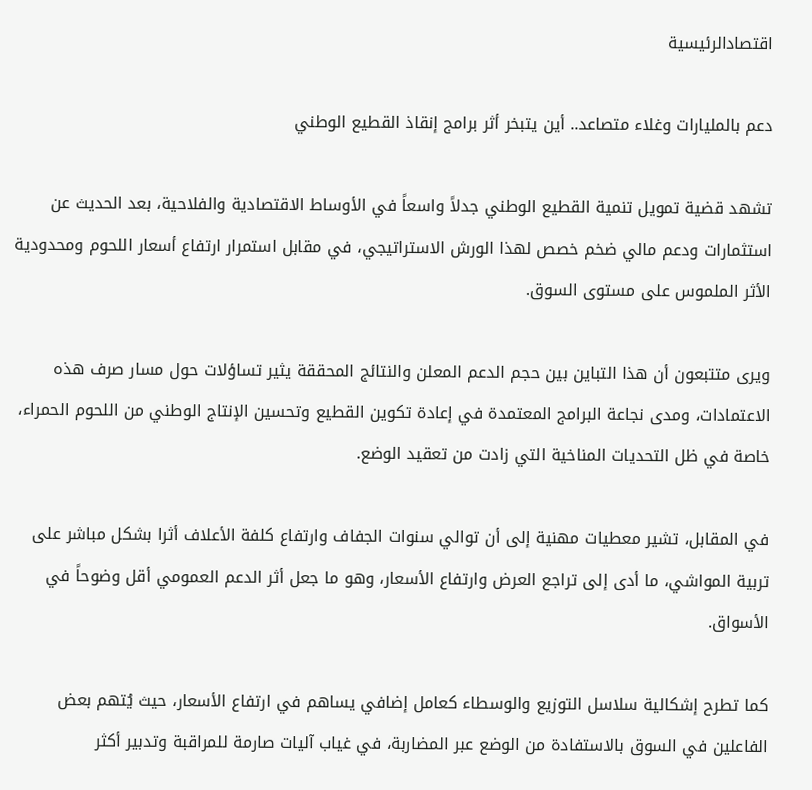اقتصادالرئيسية

دعم بالمليارات وغلاء متصاعد.. أين يتبخر أثر برامج إنقاذ القطيع الوطني

تشهد قضية تمويل تنمية القطيع الوطني جدلاً واسعاً في الأوساط الاقتصادية والفلاحية، بعد الحديث عن استثمارات ودعم مالي ضخم خصص لهذا الورش الاستراتيجي، في مقابل استمرار ارتفاع أسعار اللحوم ومحدودية الأثر الملموس على مستوى السوق.

ويرى متتبعون أن هذا التباين بين حجم الدعم المعلن والنتائج المحققة يثير تساؤلات حول مسار صرف هذه الاعتمادات، ومدى نجاعة البرامج المعتمدة في إعادة تكوين القطيع وتحسين الإنتاج الوطني من اللحوم الحمراء، خاصة في ظل التحديات المناخية التي زادت من تعقيد الوضع.

في المقابل، تشير معطيات مهنية إلى أن توالي سنوات الجفاف وارتفاع كلفة الأعلاف أثرا بشكل مباشر على تربية المواشي، ما أدى إلى تراجع العرض وارتفاع الأسعار، وهو ما جعل أثر الدعم العمومي أقل وضوحاً في الأسواق.

كما تطرح إشكالية سلاسل التوزيع والوسطاء كعامل إضافي يساهم في ارتفاع الأسعار، حيث يُتهم بعض الفاعلين في السوق بالاستفادة من الوضع عبر المضاربة، في غياب آليات صارمة للمراقبة وتدبير أكثر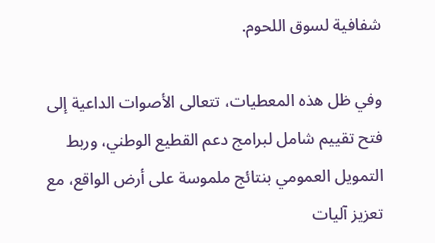شفافية لسوق اللحوم.

وفي ظل هذه المعطيات، تتعالى الأصوات الداعية إلى فتح تقييم شامل لبرامج دعم القطيع الوطني، وربط التمويل العمومي بنتائج ملموسة على أرض الواقع، مع تعزيز آليات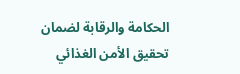الحكامة والرقابة لضمان تحقيق الأمن الغذائي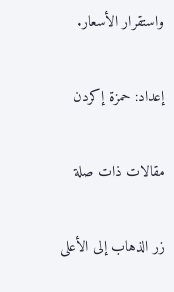واستقرار الأسعار.

إعداد: حمزة إكردن

مقالات ذات صلة

زر الذهاب إلى الأعلى